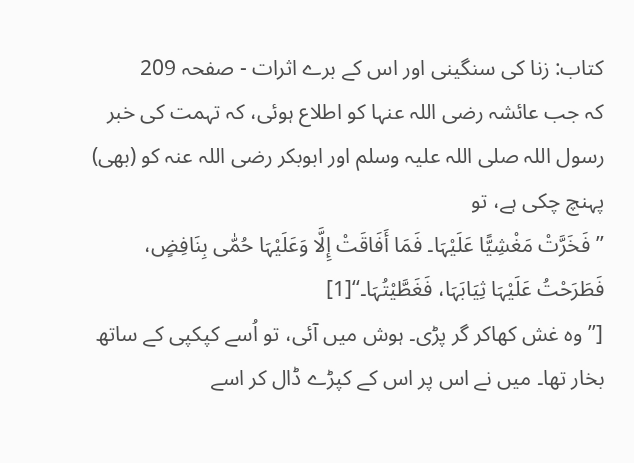کتاب: زنا کی سنگینی اور اس کے برے اثرات - صفحہ 209
کہ جب عائشہ رضی اللہ عنہا کو اطلاع ہوئی، کہ تہمت کی خبر رسول اللہ صلی اللہ علیہ وسلم اور ابوبکر رضی اللہ عنہ کو (بھی) پہنچ چکی ہے، تو
’’فَخَرَّتْ مَغْشِیًّا عَلَیْہَا۔ فَمَا أَفَاقَتْ إِلَّا وَعَلَیْہَا حُمّٰی بِنَافِضٍ، فَطَرَحْتُ عَلَیْہَا ثِیَابَہَا، فَغَطَّیْتُہَا۔‘‘[1]
[’’وہ غش کھاکر گر پڑی۔ ہوش میں آئی، تو اُسے کپکپی کے ساتھ بخار تھا۔ میں نے اس پر اس کے کپڑے ڈال کر اسے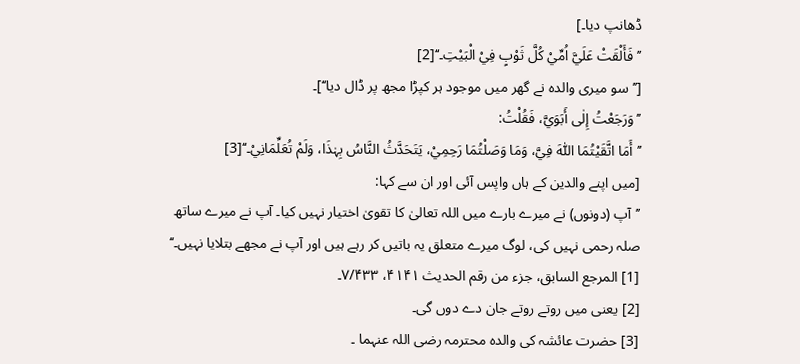ڈھانپ دیا۔]
’’فَأَلْقَتْ عَلَيَّ اُمِّيْ کُلَّ ثَوْبٍ فِيْ الْبَیْتِ۔‘‘[2]
[’’سو میری والدہ نے گھر میں موجود ہر کپڑا مجھ پر ڈال دیا‘‘]۔
’’وَرَجَعْتُ إِلٰی أَبَوَيَّ، فَقُلْتُ:
’’أَمَا اتَّقَیْتُمَا اللّٰہَ فِيَّ، وَمَا وَصَلْتُمَا رَحِمِيْ، یَتَحَدَّثُ النَّاسُ بِہٰذَا، وَلَمْ تُعَلِّمَانِيْ۔‘‘[3]
[میں اپنے والدین کے ہاں واپس آئی اور ان سے کہا:
’’آپ (دونوں) نے میرے بارے میں اللہ تعالیٰ کا تقویٰ اختیار نہیں کیا۔ آپ نے میرے ساتھ صلہ رحمی نہیں کی، لوگ میرے متعلق یہ باتیں کر رہے ہیں اور آپ نے مجھے بتلایا نہیں۔‘‘
[1] المرجع السابق، جزء من رقم الحدیث ۴۱۴۱، ۷/۴۳۳۔
[2] یعنی میں روتے روتے جان دے دوں گی۔
[3] حضرت عائشہ کی والدہ محترمہ رضی اللہ عنہما ۔